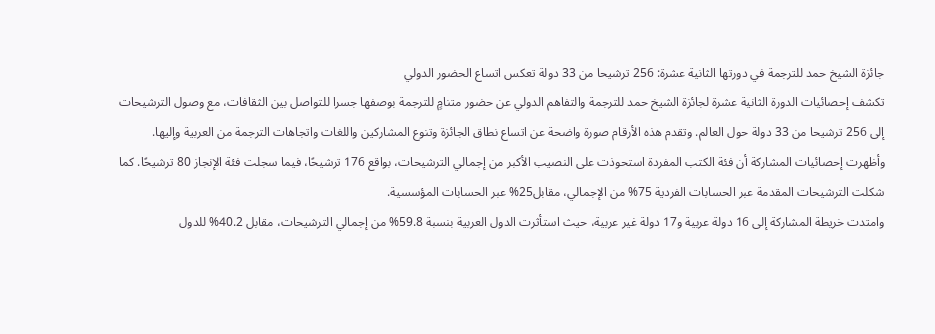جائزة الشيخ حمد للترجمة في دورتها الثانية عشرة: 256 ترشيحا من 33 دولة تعكس اتساع الحضور الدولي
تكشف إحصائيات الدورة الثانية عشرة لجائزة الشيخ حمد للترجمة والتفاهم الدولي عن حضور متنامٍ للترجمة بوصفها جسرا للتواصل بين الثقافات، مع وصول الترشيحات إلى 256 ترشيحا من 33 دولة حول العالم. وتقدم هذه الأرقام صورة واضحة عن اتساع نطاق الجائزة وتنوع المشاركين واللغات واتجاهات الترجمة من العربية وإليها.
وأظهرت إحصائيات المشاركة أن فئة الكتب المفردة استحوذت على النصيب الأكبر من إجمالي الترشيحات، بواقع 176 ترشيحًا، فيما سجلت فئة الإنجاز 80 ترشيحًا. كما شكلت الترشيحات المقدمة عبر الحسابات الفردية 75% من الإجمالي، مقابل25% عبر الحسابات المؤسسية.
وامتدت خريطة المشاركة إلى 16 دولة عربية و17 دولة غير عربية، حيث استأثرت الدول العربية بنسبة 59.8% من إجمالي الترشيحات، مقابل 40.2% للدول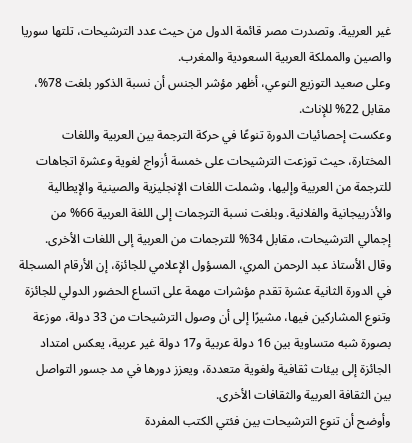غير العربية. وتصدرت مصر قائمة الدول من حيث عدد الترشيحات، تلتها سوريا والصين والمملكة العربية السعودية والمغرب.
وعلى صعيد التوزيع النوعي، أظهر مؤشر الجنس أن نسبة الذكور بلغت 78%، مقابل 22% للإناث.
وعكست إحصائيات الدورة تنوعًا في حركة الترجمة بين العربية واللغات المختارة، حيث توزعت الترشيحات على خمسة أزواج لغوية وعشرة اتجاهات للترجمة من العربية وإليها، وشملت اللغات الإنجليزية والصينية والإيطالية والأذربيجانية والفلانية. وبلغت نسبة الترجمات إلى اللغة العربية 66% من إجمالي الترشيحات، مقابل 34% للترجمات من العربية إلى اللغات الأخرى.
وقال الأستاذ عبد الرحمن المري، المسؤول الإعلامي للجائزة، إن الأرقام المسجلة في الدورة الثانية عشرة تقدم مؤشرات مهمة على اتساع الحضور الدولي للجائزة وتنوع المشاركين فيها، مشيرًا إلى أن وصول الترشيحات من 33 دولة، موزعة بصورة شبه متساوية بين 16 دولة عربية و17 دولة غير عربية، يعكس امتداد الجائزة إلى بيئات ثقافية ولغوية متعددة، ويعزز دورها في مد جسور التواصل بين الثقافة العربية والثقافات الأخرى.
وأوضح أن تنوع الترشيحات بين فئتي الكتب المفردة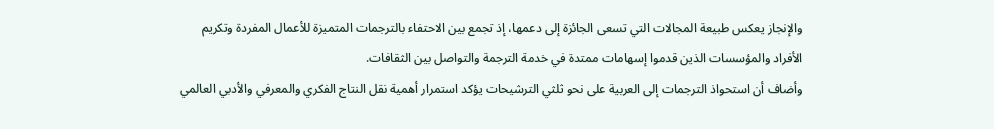والإنجاز يعكس طبيعة المجالات التي تسعى الجائزة إلى دعمها، إذ تجمع بين الاحتفاء بالترجمات المتميزة للأعمال المفردة وتكريم الأفراد والمؤسسات الذين قدموا إسهامات ممتدة في خدمة الترجمة والتواصل بين الثقافات.
وأضاف أن استحواذ الترجمات إلى العربية على نحو ثلثي الترشيحات يؤكد استمرار أهمية نقل النتاج الفكري والمعرفي والأدبي العالمي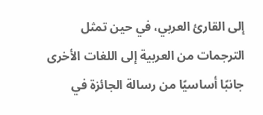إلى القارئ العربي، في حين تمثل الترجمات من العربية إلى اللغات الأخرى جانبًا أساسيًا من رسالة الجائزة في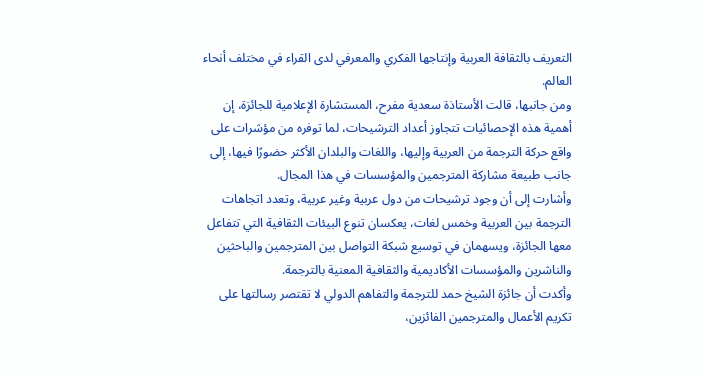التعريف بالثقافة العربية وإنتاجها الفكري والمعرفي لدى القراء في مختلف أنحاء العالم.
ومن جانبها، قالت الأستاذة سعدية مفرح، المستشارة الإعلامية للجائزة، إن أهمية هذه الإحصائيات تتجاوز أعداد الترشيحات، لما توفره من مؤشرات على واقع حركة الترجمة من العربية وإليها، واللغات والبلدان الأكثر حضورًا فيها، إلى جانب طبيعة مشاركة المترجمين والمؤسسات في هذا المجال.
وأشارت إلى أن وجود ترشيحات من دول عربية وغير عربية، وتعدد اتجاهات الترجمة بين العربية وخمس لغات، يعكسان تنوع البيئات الثقافية التي تتفاعل معها الجائزة، ويسهمان في توسيع شبكة التواصل بين المترجمين والباحثين والناشرين والمؤسسات الأكاديمية والثقافية المعنية بالترجمة.
وأكدت أن جائزة الشيخ حمد للترجمة والتفاهم الدولي لا تقتصر رسالتها على تكريم الأعمال والمترجمين الفائزين،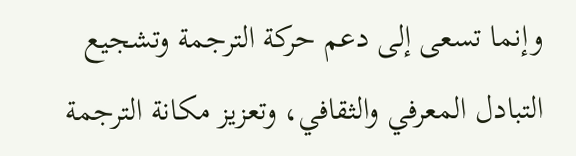وإنما تسعى إلى دعم حركة الترجمة وتشجيع التبادل المعرفي والثقافي، وتعزيز مكانة الترجمة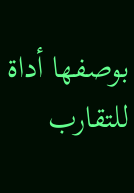بوصفها أداة للتقارب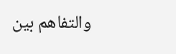والتفاهم بين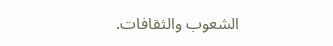الشعوب والثقافات.